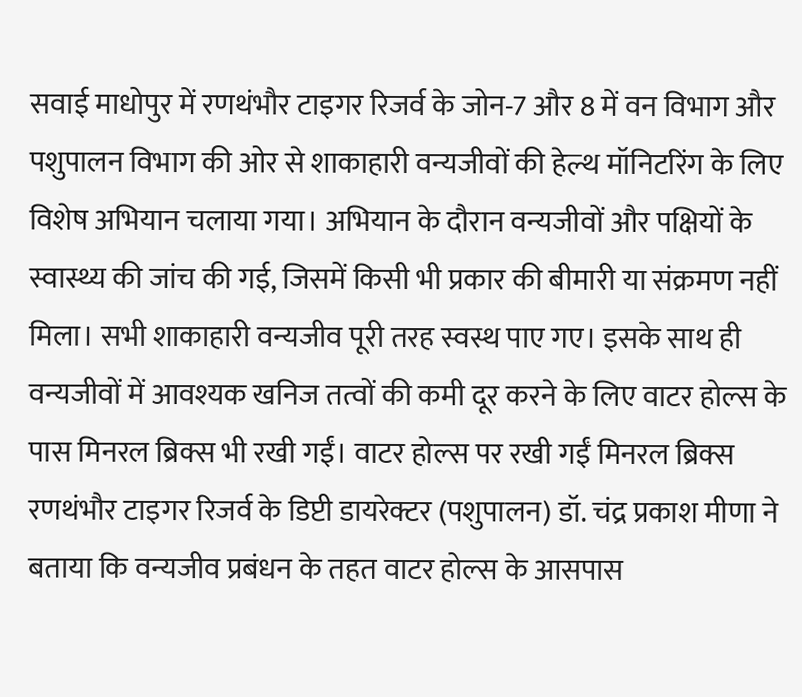सवाई माधोपुर में रणथंभौर टाइगर रिजर्व के जोन-7 और 8 में वन विभाग और पशुपालन विभाग की ओर से शाकाहारी वन्यजीवों की हेल्थ मॉनिटरिंग के लिए विशेष अभियान चलाया गया। अभियान के दौरान वन्यजीवों और पक्षियों के स्वास्थ्य की जांच की गई, जिसमें किसी भी प्रकार की बीमारी या संक्रमण नहीं मिला। सभी शाकाहारी वन्यजीव पूरी तरह स्वस्थ पाए गए। इसके साथ ही वन्यजीवों में आवश्यक खनिज तत्वों की कमी दूर करने के लिए वाटर होल्स के पास मिनरल ब्रिक्स भी रखी गईं। वाटर होल्स पर रखी गईं मिनरल ब्रिक्स रणथंभौर टाइगर रिजर्व के डिप्टी डायरेक्टर (पशुपालन) डॉ. चंद्र प्रकाश मीणा ने बताया कि वन्यजीव प्रबंधन के तहत वाटर होल्स के आसपास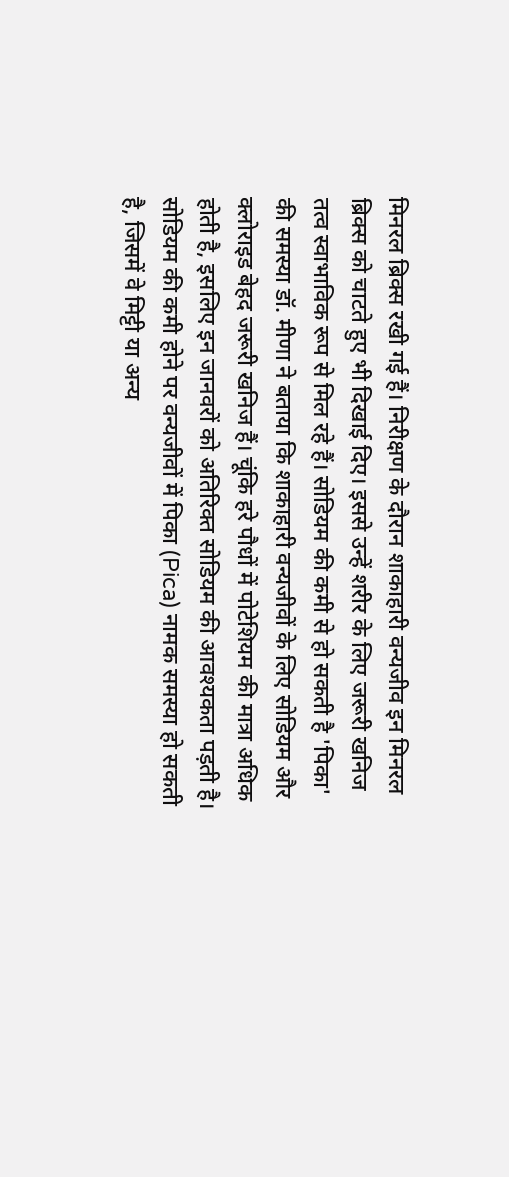मिनरल ब्रिक्स रखी गई हैं। निरीक्षण के दौरान शाकाहारी वन्यजीव इन मिनरल ब्रिक्स को चाटते हुए भी दिखाई दिए। इससे उन्हें शरीर के लिए जरूरी खनिज तत्व स्वाभाविक रूप से मिल रहे हैं। सोडियम की कमी से हो सकती है 'पिका' की समस्या डॉ. मीणा ने बताया कि शाकाहारी वन्यजीवों के लिए सोडियम और क्लोराइड बेहद जरूरी खनिज हैं। चूंकि हरे पौधों में पोटेशियम की मात्रा अधिक होती है, इसलिए इन जानवरों को अतिरिक्त सोडियम की आवश्यकता पड़ती है। सोडियम की कमी होने पर वन्यजीवों में पिका (Pica) नामक समस्या हो सकती है, जिसमें वे मिट्टी या अन्य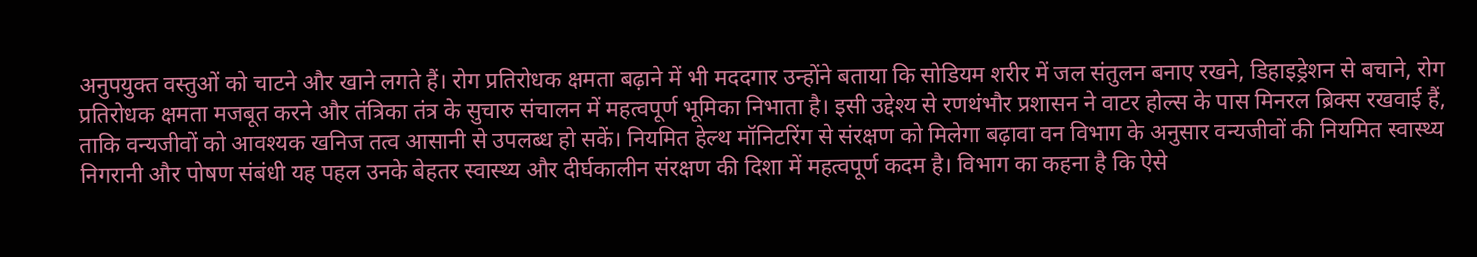अनुपयुक्त वस्तुओं को चाटने और खाने लगते हैं। रोग प्रतिरोधक क्षमता बढ़ाने में भी मददगार उन्होंने बताया कि सोडियम शरीर में जल संतुलन बनाए रखने, डिहाइड्रेशन से बचाने, रोग प्रतिरोधक क्षमता मजबूत करने और तंत्रिका तंत्र के सुचारु संचालन में महत्वपूर्ण भूमिका निभाता है। इसी उद्देश्य से रणथंभौर प्रशासन ने वाटर होल्स के पास मिनरल ब्रिक्स रखवाई हैं, ताकि वन्यजीवों को आवश्यक खनिज तत्व आसानी से उपलब्ध हो सकें। नियमित हेल्थ मॉनिटरिंग से संरक्षण को मिलेगा बढ़ावा वन विभाग के अनुसार वन्यजीवों की नियमित स्वास्थ्य निगरानी और पोषण संबंधी यह पहल उनके बेहतर स्वास्थ्य और दीर्घकालीन संरक्षण की दिशा में महत्वपूर्ण कदम है। विभाग का कहना है कि ऐसे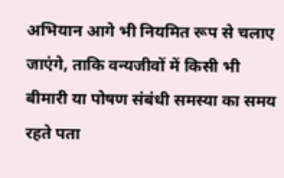अभियान आगे भी नियमित रूप से चलाए जाएंगे, ताकि वन्यजीवों में किसी भी बीमारी या पोषण संबंधी समस्या का समय रहते पता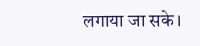लगाया जा सके।